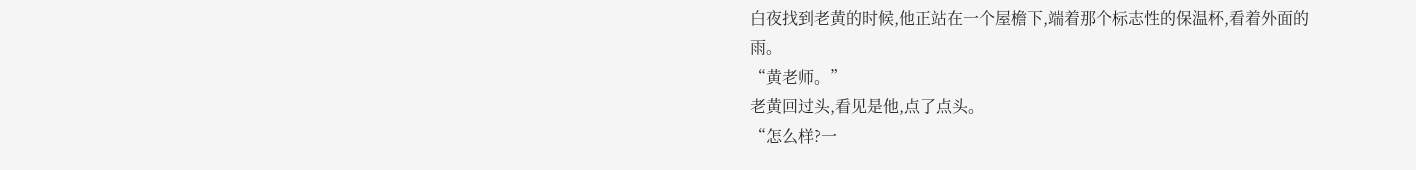白夜找到老黄的时候,他正站在一个屋檐下,端着那个标志性的保温杯,看着外面的雨。
“黄老师。”
老黄回过头,看见是他,点了点头。
“怎么样?一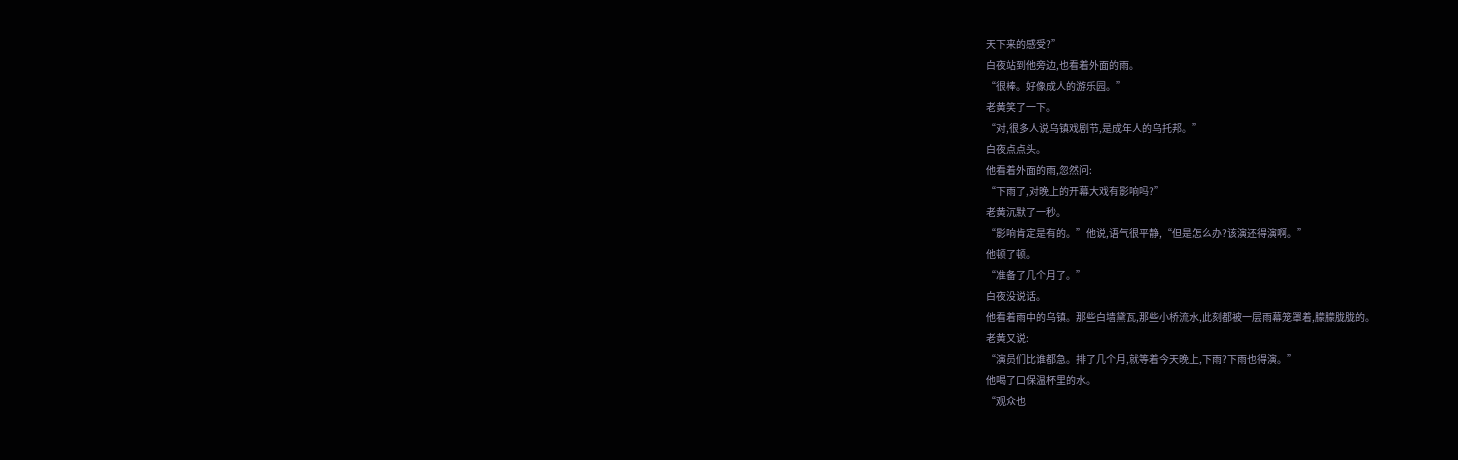天下来的感受?”
白夜站到他旁边,也看着外面的雨。
“很棒。好像成人的游乐园。”
老黄笑了一下。
“对,很多人说乌镇戏剧节,是成年人的乌托邦。”
白夜点点头。
他看着外面的雨,忽然问:
“下雨了,对晚上的开幕大戏有影响吗?”
老黄沉默了一秒。
“影响肯定是有的。”他说,语气很平静,“但是怎么办?该演还得演啊。”
他顿了顿。
“准备了几个月了。”
白夜没说话。
他看着雨中的乌镇。那些白墙黛瓦,那些小桥流水,此刻都被一层雨幕笼罩着,朦朦胧胧的。
老黄又说:
“演员们比谁都急。排了几个月,就等着今天晚上,下雨?下雨也得演。”
他喝了口保温杯里的水。
“观众也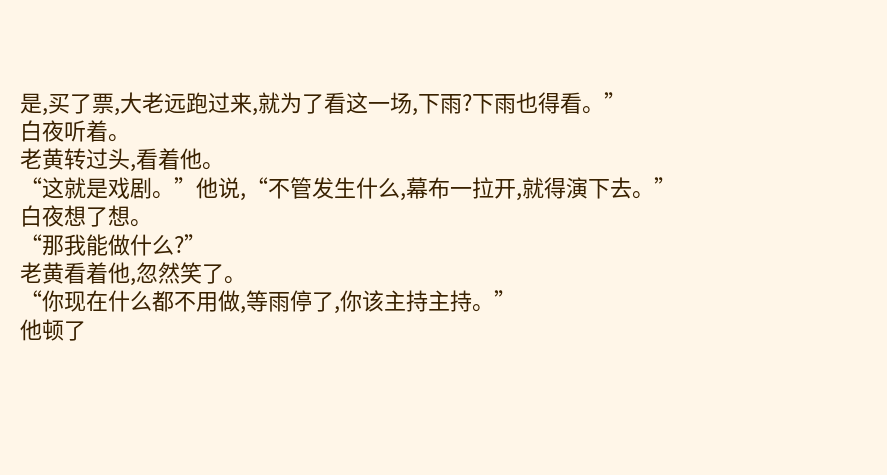是,买了票,大老远跑过来,就为了看这一场,下雨?下雨也得看。”
白夜听着。
老黄转过头,看着他。
“这就是戏剧。”他说,“不管发生什么,幕布一拉开,就得演下去。”
白夜想了想。
“那我能做什么?”
老黄看着他,忽然笑了。
“你现在什么都不用做,等雨停了,你该主持主持。”
他顿了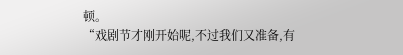顿。
“戏剧节才刚开始呢,不过我们又准备,有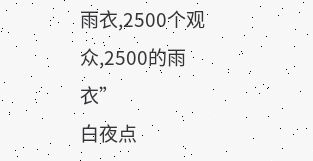雨衣,2500个观众,2500的雨衣”
白夜点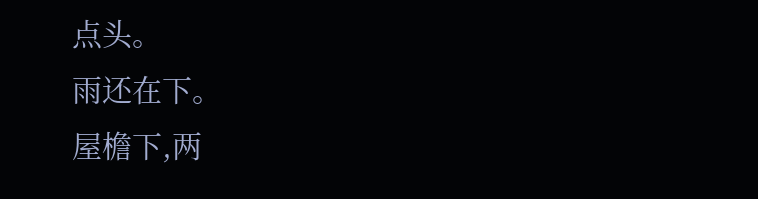点头。
雨还在下。
屋檐下,两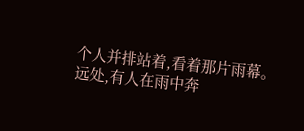个人并排站着,看着那片雨幕。
远处,有人在雨中奔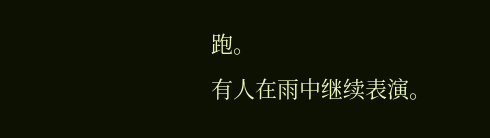跑。
有人在雨中继续表演。